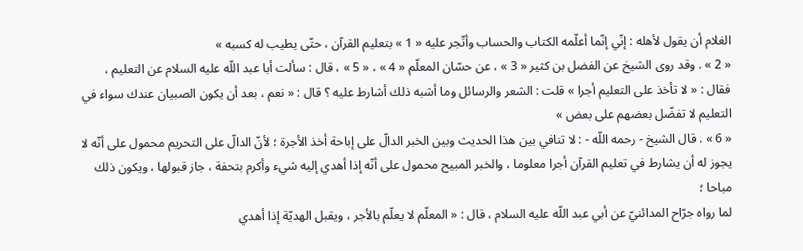الغلام أن يقول لأهله : إنّي إنّما أعلّمه الكتاب والحساب وأتّجر عليه « 1 » بتعليم القرآن ، حتّى يطيب له كسبه »
« 2 » . وقد روى الشيخ عن الفضل بن كثير « 3 » ، عن حسّان المعلّم « 4 » ، « 5 » ، قال : سألت أبا عبد اللّه عليه السلام عن التعليم ، فقال : « لا تأخذ على التعليم أجرا » قلت : الشعر والرسائل وما أشبه ذلك أشارط عليه ؟ قال : « نعم ، بعد أن يكون الصبيان عندك سواء في التعليم لا تفضّل بعضهم على بعض »
« 6 » . قال الشيخ - رحمه اللّه - : لا تنافي بين هذا الحديث وبين الخبر الدالّ على إباحة أخذ الأجرة ؛ لأنّ الدالّ على التحريم محمول على أنّه لا يجوز له أن يشارط في تعليم القرآن أجرا معلوما ، والخبر المبيح محمول على أنّه إذا أهدي إليه شيء وأكرم بتحفة ، جاز قبولها ، ويكون ذلك مباحا ؛
لما رواه جرّاح المدائنيّ عن أبي عبد اللّه عليه السلام ، قال : « المعلّم لا يعلّم بالأجر ، ويقبل الهديّة إذا أهدي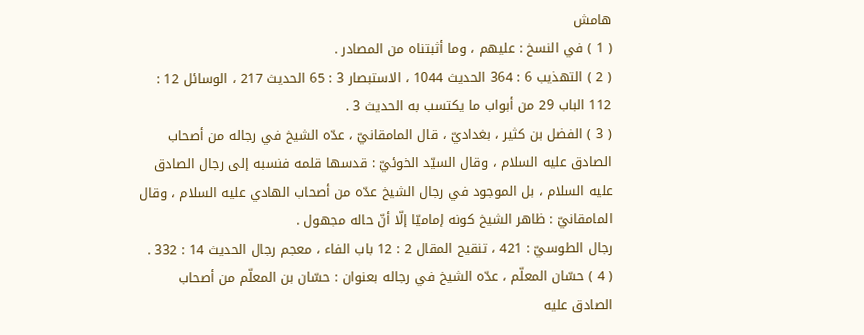هامش
( 1 ) في النسخ : عليهم ، وما أثبتناه من المصادر .
( 2 ) التهذيب 6 : 364 الحديث 1044 ، الاستبصار 3 : 65 الحديث 217 ، الوسائل 12 : 112 الباب 29 من أبواب ما يكتسب به الحديث 3 .
( 3 ) الفضل بن كثير ، بغداديّ ، قال المامقانيّ ، عدّه الشيخ في رجاله من أصحاب الصادق عليه السلام ، وقال السيّد الخوئيّ : قدسها قلمه فنسبه إلى رجال الصادق عليه السلام ، بل الموجود في رجال الشيخ عدّه من أصحاب الهادي عليه السلام ، وقال المامقانيّ : ظاهر الشيخ كونه إماميّا إلّا أنّ حاله مجهول .
رجال الطوسيّ : 421 ، تنقيح المقال 2 : 12 باب الفاء ، معجم رجال الحديث 14 : 332 .
( 4 ) حسّان المعلّم ، عدّه الشيخ في رجاله بعنوان : حسّان بن المعلّم من أصحاب الصادق عليه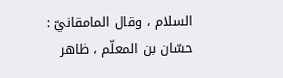السلام ، وقال المامقانيّ : حسّان بن المعلّم ، ظاهر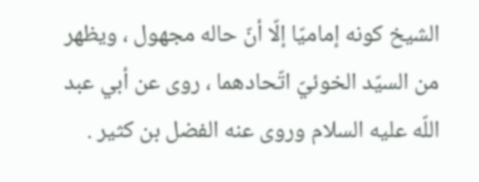الشيخ كونه إماميّا إلّا أنّ حاله مجهول ، ويظهر من السيّد الخوئيّ اتّحادهما ، روى عن أبي عبد اللّه عليه السلام وروى عنه الفضل بن كثير .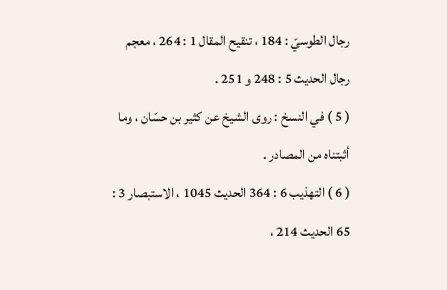رجال الطوسيّ : 184 ، تنقيح المقال 1 : 264 ، معجم رجال الحديث 5 : 248 و 251 .
( 5 ) في النسخ : روى الشيخ عن كثير بن حسّان ، وما أثبتناه من المصادر .
( 6 ) التهذيب 6 : 364 الحديث 1045 ، الاستبصار 3 : 65 الحديث 214 ،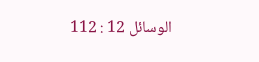الوسائل 12 : 112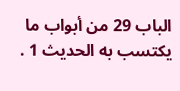الباب 29 من أبواب ما يكتسب به الحديث 1 .